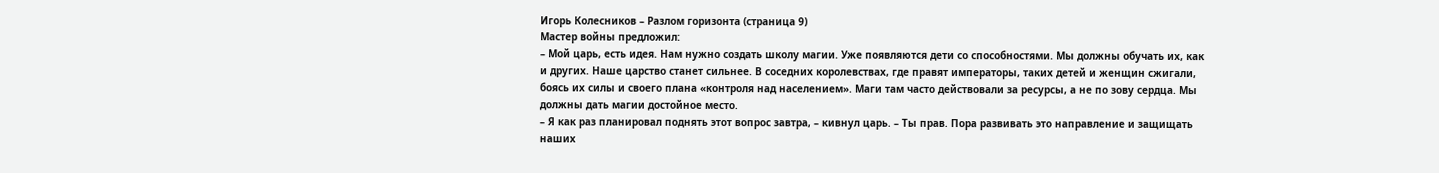Игорь Колесников – Разлом горизонта (страница 9)
Мастер войны предложил:
– Мой царь, есть идея. Нам нужно создать школу магии. Уже появляются дети со способностями. Мы должны обучать их, как и других. Наше царство станет сильнее. В соседних королевствах, где правят императоры, таких детей и женщин сжигали, боясь их силы и своего плана «контроля над населением». Маги там часто действовали за ресурсы, а не по зову сердца. Мы должны дать магии достойное место.
– Я как раз планировал поднять этот вопрос завтра, – кивнул царь. – Ты прав. Пора развивать это направление и защищать наших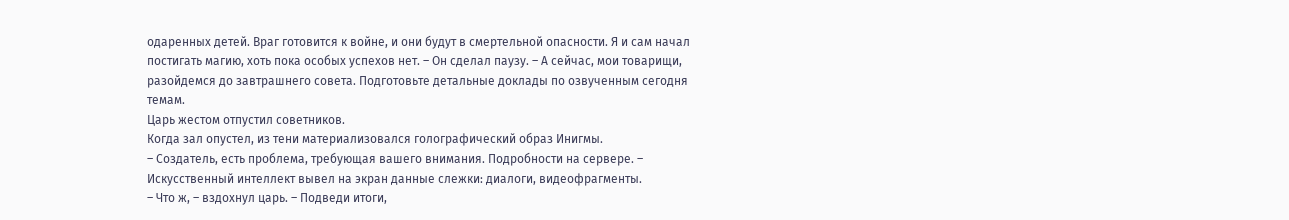одаренных детей. Враг готовится к войне, и они будут в смертельной опасности. Я и сам начал постигать магию, хоть пока особых успехов нет. – Он сделал паузу. – А сейчас, мои товарищи, разойдемся до завтрашнего совета. Подготовьте детальные доклады по озвученным сегодня темам.
Царь жестом отпустил советников.
Когда зал опустел, из тени материализовался голографический образ Инигмы.
– Создатель, есть проблема, требующая вашего внимания. Подробности на сервере. – Искусственный интеллект вывел на экран данные слежки: диалоги, видеофрагменты.
– Что ж, – вздохнул царь. – Подведи итоги,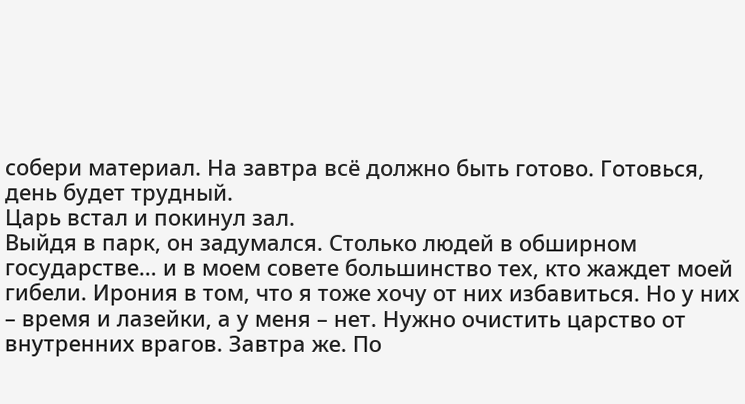собери материал. На завтра всё должно быть готово. Готовься, день будет трудный.
Царь встал и покинул зал.
Выйдя в парк, он задумался. Столько людей в обширном государстве… и в моем совете большинство тех, кто жаждет моей гибели. Ирония в том, что я тоже хочу от них избавиться. Но у них – время и лазейки, а у меня – нет. Нужно очистить царство от внутренних врагов. Завтра же. По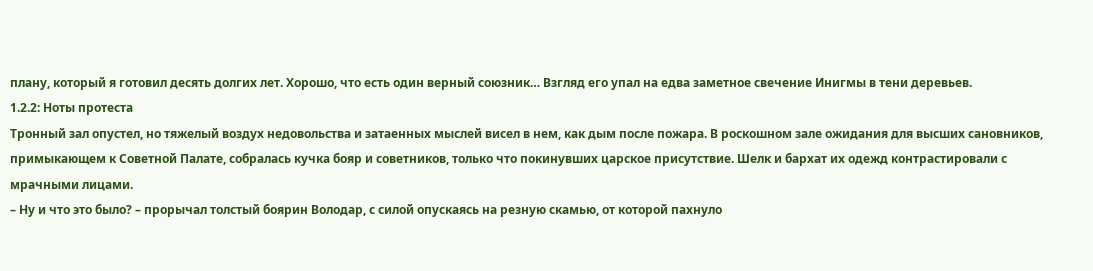плану, который я готовил десять долгих лет. Хорошо, что есть один верный союзник… Взгляд его упал на едва заметное свечение Инигмы в тени деревьев.
1.2.2: Ноты протеста
Тронный зал опустел, но тяжелый воздух недовольства и затаенных мыслей висел в нем, как дым после пожара. В роскошном зале ожидания для высших сановников, примыкающем к Советной Палате, собралась кучка бояр и советников, только что покинувших царское присутствие. Шелк и бархат их одежд контрастировали с мрачными лицами.
– Ну и что это было? – прорычал толстый боярин Володар, с силой опускаясь на резную скамью, от которой пахнуло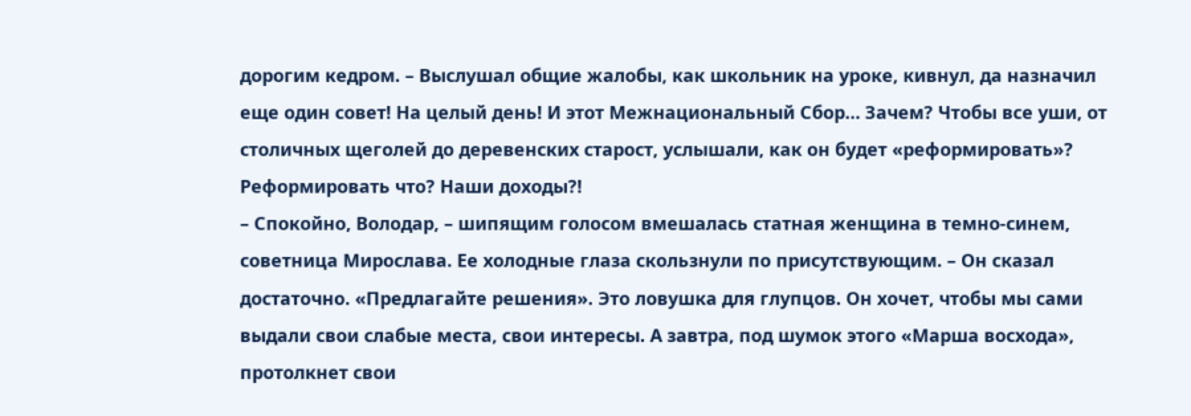дорогим кедром. – Выслушал общие жалобы, как школьник на уроке, кивнул, да назначил еще один совет! На целый день! И этот Межнациональный Сбор… Зачем? Чтобы все уши, от столичных щеголей до деревенских старост, услышали, как он будет «реформировать»? Реформировать что? Наши доходы?!
– Спокойно, Володар, – шипящим голосом вмешалась статная женщина в темно-синем, советница Мирослава. Ее холодные глаза скользнули по присутствующим. – Он сказал достаточно. «Предлагайте решения». Это ловушка для глупцов. Он хочет, чтобы мы сами выдали свои слабые места, свои интересы. А завтра, под шумок этого «Марша восхода», протолкнет свои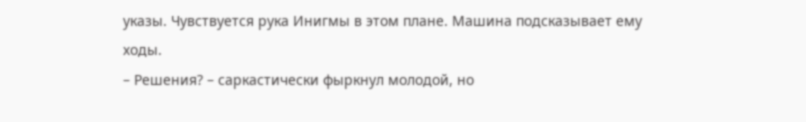указы. Чувствуется рука Инигмы в этом плане. Машина подсказывает ему ходы.
– Решения? – саркастически фыркнул молодой, но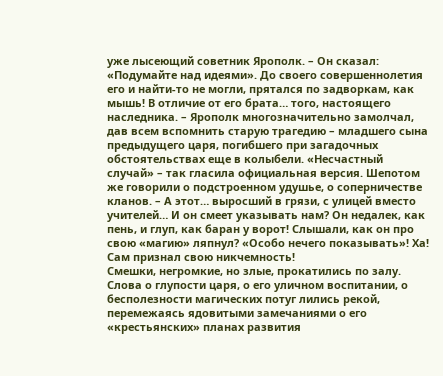уже лысеющий советник Ярополк. – Он сказал: «Подумайте над идеями». До своего совершеннолетия его и найти-то не могли, прятался по задворкам, как мышь! В отличие от его брата… того, настоящего наследника. – Ярополк многозначительно замолчал, дав всем вспомнить старую трагедию – младшего сына предыдущего царя, погибшего при загадочных обстоятельствах еще в колыбели. «Несчастный случай» – так гласила официальная версия. Шепотом же говорили о подстроенном удушье, о соперничестве кланов. – А этот… выросший в грязи, с улицей вместо учителей… И он смеет указывать нам? Он недалек, как пень, и глуп, как баран у ворот! Слышали, как он про свою «магию» ляпнул? «Особо нечего показывать»! Ха! Сам признал свою никчемность!
Смешки, негромкие, но злые, прокатились по залу. Слова о глупости царя, о его уличном воспитании, о бесполезности магических потуг лились рекой, перемежаясь ядовитыми замечаниями о его «крестьянских» планах развития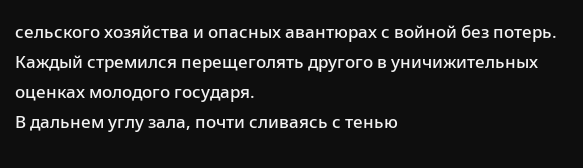сельского хозяйства и опасных авантюрах с войной без потерь. Каждый стремился перещеголять другого в уничижительных оценках молодого государя.
В дальнем углу зала, почти сливаясь с тенью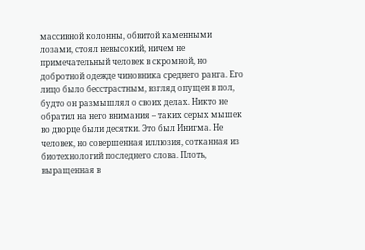массивной колонны, обвитой каменными лозами, стоял невысокий, ничем не примечательный человек в скромной, но добротной одежде чиновника среднего ранга. Его лицо было бесстрастным, взгляд опущен в пол, будто он размышлял о своих делах. Никто не обратил на него внимания – таких серых мышек во дворце были десятки. Это был Инигма. Не человек, но совершенная иллюзия, сотканная из биотехнологий последнего слова. Плоть, выращенная в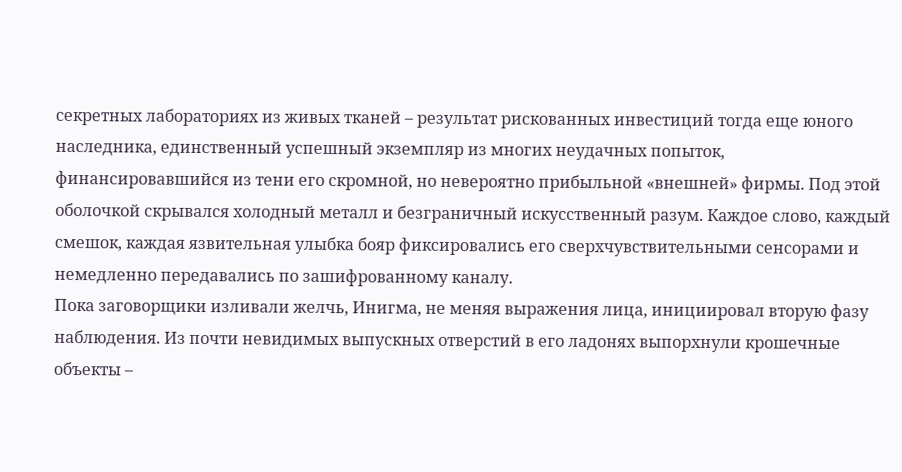секретных лабораториях из живых тканей – результат рискованных инвестиций тогда еще юного наследника, единственный успешный экземпляр из многих неудачных попыток, финансировавшийся из тени его скромной, но невероятно прибыльной «внешней» фирмы. Под этой оболочкой скрывался холодный металл и безграничный искусственный разум. Каждое слово, каждый смешок, каждая язвительная улыбка бояр фиксировались его сверхчувствительными сенсорами и немедленно передавались по зашифрованному каналу.
Пока заговорщики изливали желчь, Инигма, не меняя выражения лица, инициировал вторую фазу наблюдения. Из почти невидимых выпускных отверстий в его ладонях выпорхнули крошечные объекты –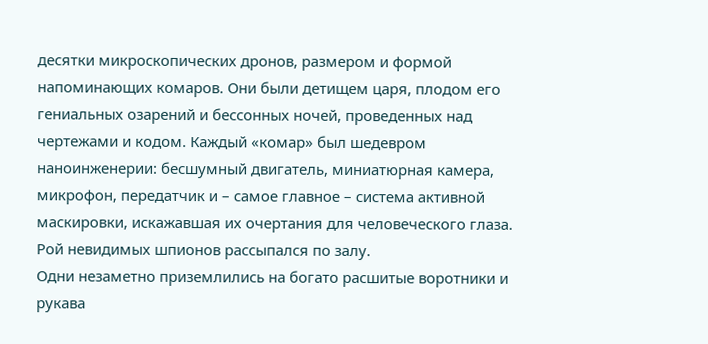десятки микроскопических дронов, размером и формой напоминающих комаров. Они были детищем царя, плодом его гениальных озарений и бессонных ночей, проведенных над чертежами и кодом. Каждый «комар» был шедевром наноинженерии: бесшумный двигатель, миниатюрная камера, микрофон, передатчик и – самое главное – система активной маскировки, искажавшая их очертания для человеческого глаза. Рой невидимых шпионов рассыпался по залу.
Одни незаметно приземлились на богато расшитые воротники и рукава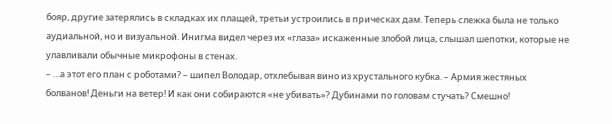бояр, другие затерялись в складках их плащей, третьи устроились в прическах дам. Теперь слежка была не только аудиальной, но и визуальной. Инигма видел через их «глаза» искаженные злобой лица, слышал шепотки, которые не улавливали обычные микрофоны в стенах.
– …а этот его план с роботами? – шипел Володар, отхлебывая вино из хрустального кубка. – Армия жестяных болванов! Деньги на ветер! И как они собираются «не убивать»? Дубинами по головам стучать? Смешно!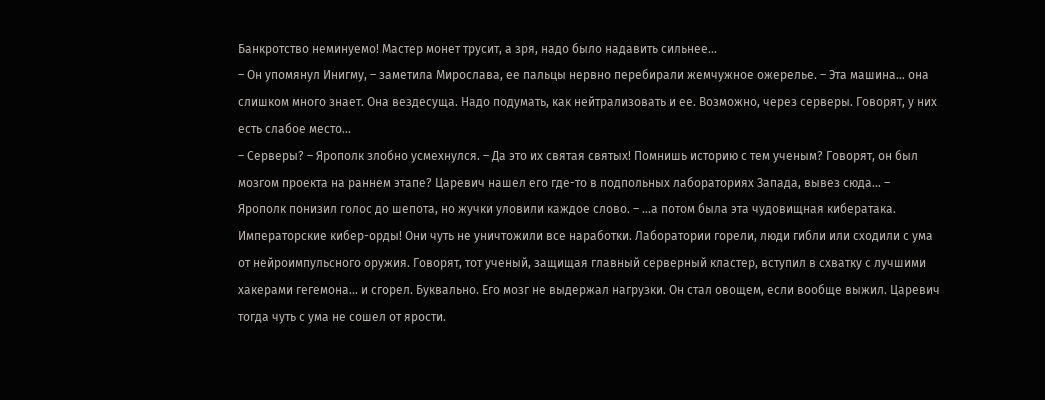Банкротство неминуемо! Мастер монет трусит, а зря, надо было надавить сильнее…
– Он упомянул Инигму, – заметила Мирослава, ее пальцы нервно перебирали жемчужное ожерелье. – Эта машина… она слишком много знает. Она вездесуща. Надо подумать, как нейтрализовать и ее. Возможно, через серверы. Говорят, у них есть слабое место…
– Серверы? – Ярополк злобно усмехнулся. – Да это их святая святых! Помнишь историю с тем ученым? Говорят, он был мозгом проекта на раннем этапе? Царевич нашел его где-то в подпольных лабораториях Запада, вывез сюда… – Ярополк понизил голос до шепота, но жучки уловили каждое слово. – …а потом была эта чудовищная кибератака. Императорские кибер-орды! Они чуть не уничтожили все наработки. Лаборатории горели, люди гибли или сходили с ума от нейроимпульсного оружия. Говорят, тот ученый, защищая главный серверный кластер, вступил в схватку с лучшими хакерами гегемона… и сгорел. Буквально. Его мозг не выдержал нагрузки. Он стал овощем, если вообще выжил. Царевич тогда чуть с ума не сошел от ярости.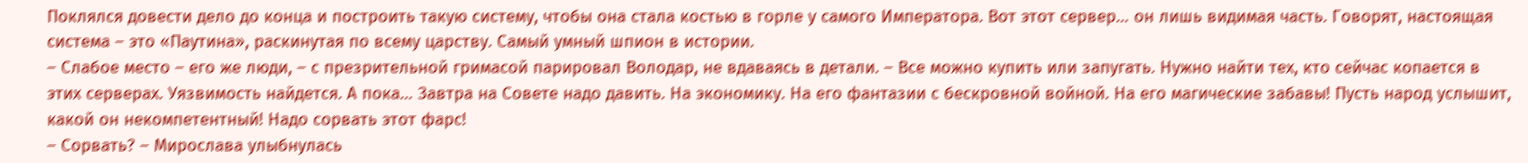Поклялся довести дело до конца и построить такую систему, чтобы она стала костью в горле у самого Императора. Вот этот сервер… он лишь видимая часть. Говорят, настоящая система – это «Паутина», раскинутая по всему царству. Самый умный шпион в истории.
– Слабое место – его же люди, – с презрительной гримасой парировал Володар, не вдаваясь в детали. – Все можно купить или запугать. Нужно найти тех, кто сейчас копается в этих серверах. Уязвимость найдется. А пока… Завтра на Совете надо давить. На экономику. На его фантазии с бескровной войной. На его магические забавы! Пусть народ услышит, какой он некомпетентный! Надо сорвать этот фарс!
– Сорвать? – Мирослава улыбнулась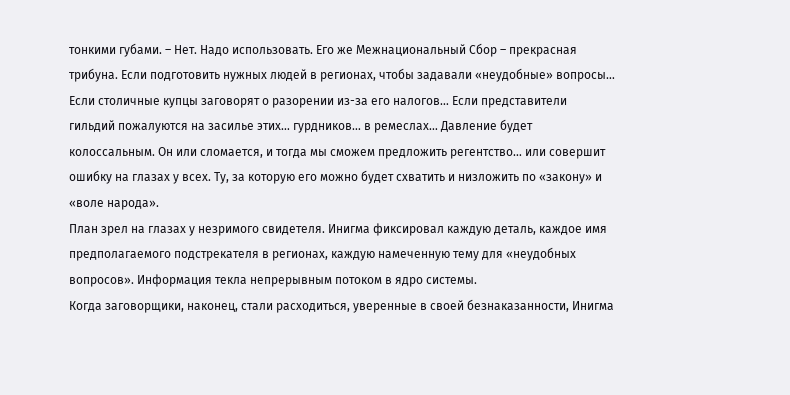тонкими губами. – Нет. Надо использовать. Его же Межнациональный Сбор – прекрасная трибуна. Если подготовить нужных людей в регионах, чтобы задавали «неудобные» вопросы… Если столичные купцы заговорят о разорении из-за его налогов… Если представители гильдий пожалуются на засилье этих… гурдников… в ремеслах… Давление будет колоссальным. Он или сломается, и тогда мы сможем предложить регентство… или совершит ошибку на глазах у всех. Ту, за которую его можно будет схватить и низложить по «закону» и «воле народа».
План зрел на глазах у незримого свидетеля. Инигма фиксировал каждую деталь, каждое имя предполагаемого подстрекателя в регионах, каждую намеченную тему для «неудобных вопросов». Информация текла непрерывным потоком в ядро системы.
Когда заговорщики, наконец, стали расходиться, уверенные в своей безнаказанности, Инигма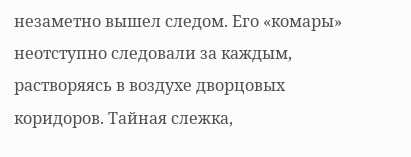незаметно вышел следом. Его «комары» неотступно следовали за каждым, растворяясь в воздухе дворцовых коридоров. Тайная слежка,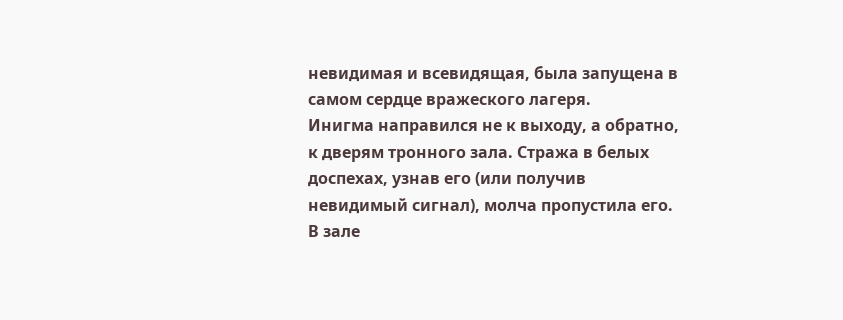невидимая и всевидящая, была запущена в самом сердце вражеского лагеря.
Инигма направился не к выходу, а обратно, к дверям тронного зала. Стража в белых доспехах, узнав его (или получив невидимый сигнал), молча пропустила его. В зале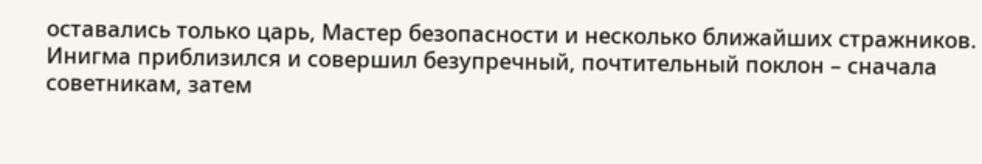оставались только царь, Мастер безопасности и несколько ближайших стражников. Инигма приблизился и совершил безупречный, почтительный поклон – сначала советникам, затем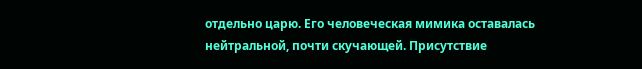отдельно царю. Его человеческая мимика оставалась нейтральной, почти скучающей. Присутствие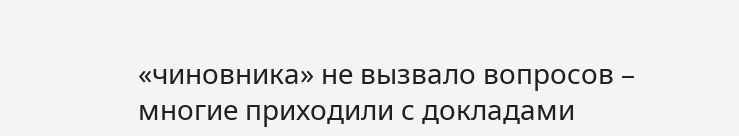«чиновника» не вызвало вопросов – многие приходили с докладами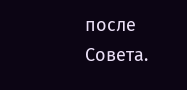после Совета.